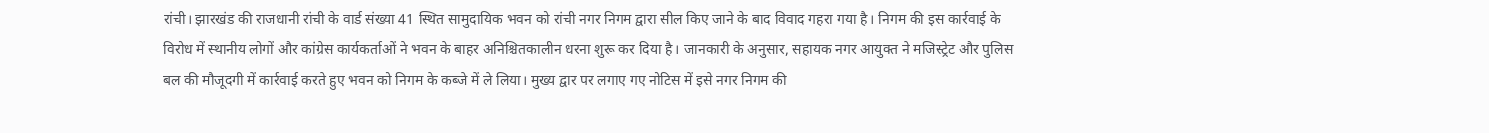रांची। झारखंड की राजधानी रांची के वार्ड संख्या 41 स्थित सामुदायिक भवन को रांची नगर निगम द्वारा सील किए जाने के बाद विवाद गहरा गया है। निगम की इस कार्रवाई के विरोध में स्थानीय लोगों और कांग्रेस कार्यकर्ताओं ने भवन के बाहर अनिश्चितकालीन धरना शुरू कर दिया है। जानकारी के अनुसार, सहायक नगर आयुक्त ने मजिस्ट्रेट और पुलिस बल की मौजूदगी में कार्रवाई करते हुए भवन को निगम के कब्जे में ले लिया। मुख्य द्वार पर लगाए गए नोटिस में इसे नगर निगम की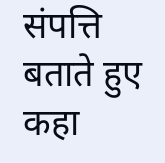संपत्ति बताते हुए कहा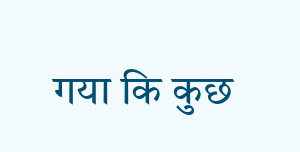गया कि कुछ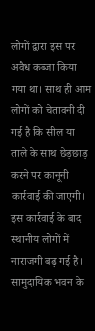लोगों द्वारा इस पर अवैध कब्जा किया गया था। साथ ही आम लोगों को चेतावनी दी गई है कि सील या ताले के साथ छेड़छाड़ करने पर कानूनी कार्रवाई की जाएगी। इस कार्रवाई के बाद स्थानीय लोगों में नाराजगी बढ़ गई है। सामुदायिक भवन के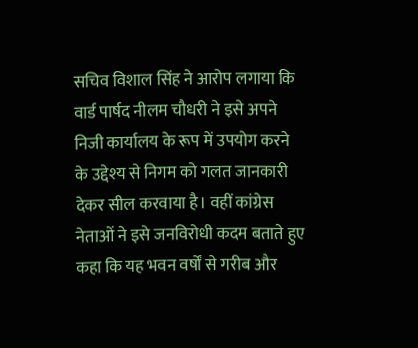सचिव विशाल सिंह ने आरोप लगाया कि वार्ड पार्षद नीलम चौधरी ने इसे अपने निजी कार्यालय के रूप में उपयोग करने के उद्देश्य से निगम को गलत जानकारी देकर सील करवाया है। वहीं कांग्रेस नेताओं ने इसे जनविरोधी कदम बताते हुए कहा कि यह भवन वर्षों से गरीब और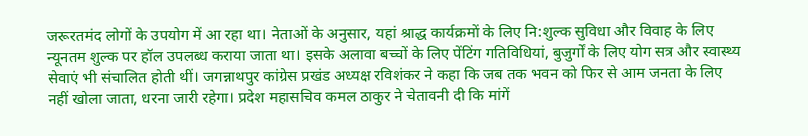जरूरतमंद लोगों के उपयोग में आ रहा था। नेताओं के अनुसार, यहां श्राद्ध कार्यक्रमों के लिए नि:शुल्क सुविधा और विवाह के लिए न्यूनतम शुल्क पर हॉल उपलब्ध कराया जाता था। इसके अलावा बच्चों के लिए पेंटिंग गतिविधियां, बुजुर्गों के लिए योग सत्र और स्वास्थ्य सेवाएं भी संचालित होती थीं। जगन्नाथपुर कांग्रेस प्रखंड अध्यक्ष रविशंकर ने कहा कि जब तक भवन को फिर से आम जनता के लिए नहीं खोला जाता, धरना जारी रहेगा। प्रदेश महासचिव कमल ठाकुर ने चेतावनी दी कि मांगें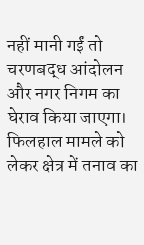नहीं मानी गईं तो चरणबद्ध आंदोलन और नगर निगम का घेराव किया जाएगा। फिलहाल मामले को लेकर क्षेत्र में तनाव का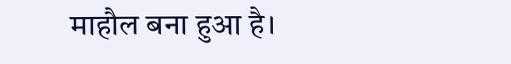माहौल बना हुआ है।